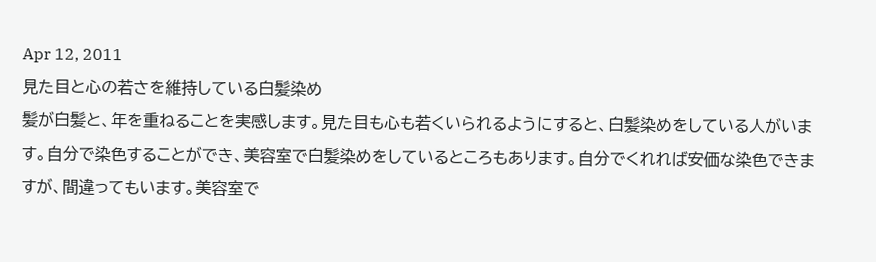Apr 12, 2011
見た目と心の若さを維持している白髪染め
髪が白髪と、年を重ねることを実感します。見た目も心も若くいられるようにすると、白髪染めをしている人がいます。自分で染色することができ、美容室で白髪染めをしているところもあります。自分でくれれば安価な染色できますが、間違ってもいます。美容室で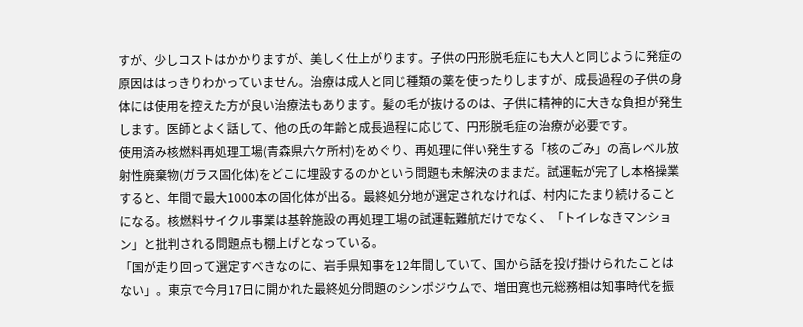すが、少しコストはかかりますが、美しく仕上がります。子供の円形脱毛症にも大人と同じように発症の原因ははっきりわかっていません。治療は成人と同じ種類の薬を使ったりしますが、成長過程の子供の身体には使用を控えた方が良い治療法もあります。髪の毛が抜けるのは、子供に精神的に大きな負担が発生します。医師とよく話して、他の氏の年齢と成長過程に応じて、円形脱毛症の治療が必要です。
使用済み核燃料再処理工場(青森県六ケ所村)をめぐり、再処理に伴い発生する「核のごみ」の高レベル放射性廃棄物(ガラス固化体)をどこに埋設するのかという問題も未解決のままだ。試運転が完了し本格操業すると、年間で最大1000本の固化体が出る。最終処分地が選定されなければ、村内にたまり続けることになる。核燃料サイクル事業は基幹施設の再処理工場の試運転難航だけでなく、「トイレなきマンション」と批判される問題点も棚上げとなっている。
「国が走り回って選定すべきなのに、岩手県知事を12年間していて、国から話を投げ掛けられたことはない」。東京で今月17日に開かれた最終処分問題のシンポジウムで、増田寛也元総務相は知事時代を振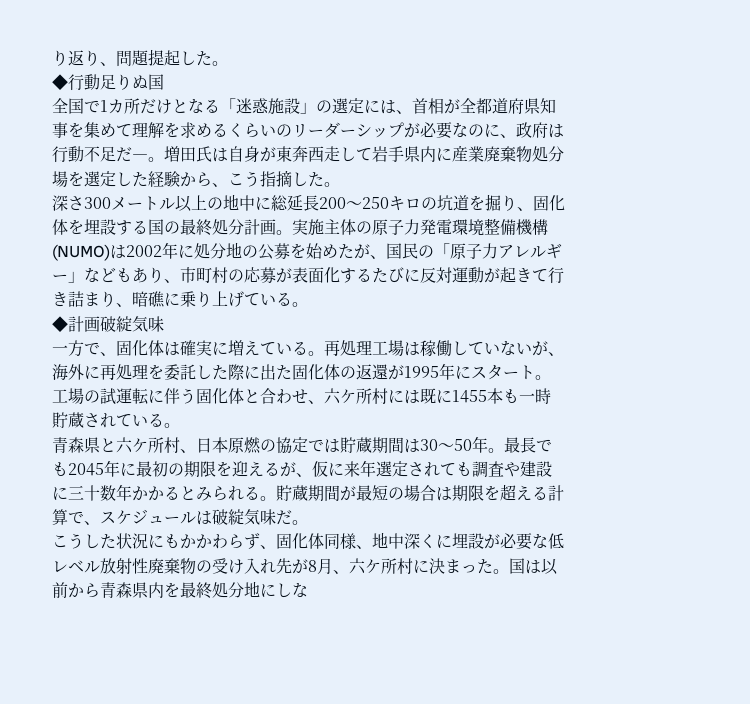り返り、問題提起した。
◆行動足りぬ国
全国で1カ所だけとなる「迷惑施設」の選定には、首相が全都道府県知事を集めて理解を求めるくらいのリーダーシップが必要なのに、政府は行動不足だ―。増田氏は自身が東奔西走して岩手県内に産業廃棄物処分場を選定した経験から、こう指摘した。
深さ300メートル以上の地中に総延長200〜250キロの坑道を掘り、固化体を埋設する国の最終処分計画。実施主体の原子力発電環境整備機構(NUMO)は2002年に処分地の公募を始めたが、国民の「原子力アレルギー」などもあり、市町村の応募が表面化するたびに反対運動が起きて行き詰まり、暗礁に乗り上げている。
◆計画破綻気味
一方で、固化体は確実に増えている。再処理工場は稼働していないが、海外に再処理を委託した際に出た固化体の返還が1995年にスタート。工場の試運転に伴う固化体と合わせ、六ケ所村には既に1455本も一時貯蔵されている。
青森県と六ケ所村、日本原燃の協定では貯蔵期間は30〜50年。最長でも2045年に最初の期限を迎えるが、仮に来年選定されても調査や建設に三十数年かかるとみられる。貯蔵期間が最短の場合は期限を超える計算で、スケジュールは破綻気味だ。
こうした状況にもかかわらず、固化体同様、地中深くに埋設が必要な低レベル放射性廃棄物の受け入れ先が8月、六ケ所村に決まった。国は以前から青森県内を最終処分地にしな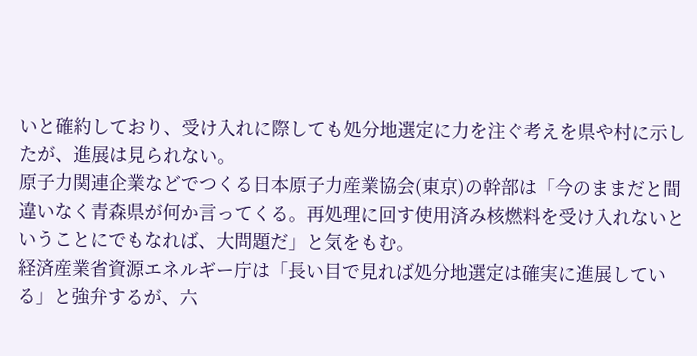いと確約しており、受け入れに際しても処分地選定に力を注ぐ考えを県や村に示したが、進展は見られない。
原子力関連企業などでつくる日本原子力産業協会(東京)の幹部は「今のままだと間違いなく青森県が何か言ってくる。再処理に回す使用済み核燃料を受け入れないということにでもなれば、大問題だ」と気をもむ。
経済産業省資源エネルギー庁は「長い目で見れば処分地選定は確実に進展している」と強弁するが、六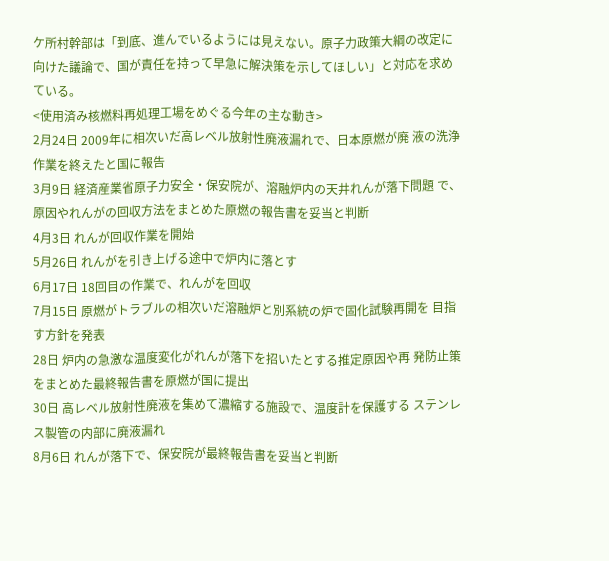ケ所村幹部は「到底、進んでいるようには見えない。原子力政策大綱の改定に向けた議論で、国が責任を持って早急に解決策を示してほしい」と対応を求めている。
<使用済み核燃料再処理工場をめぐる今年の主な動き>
2月24日 2009年に相次いだ高レベル放射性廃液漏れで、日本原燃が廃 液の洗浄作業を終えたと国に報告
3月9日 経済産業省原子力安全・保安院が、溶融炉内の天井れんが落下問題 で、原因やれんがの回収方法をまとめた原燃の報告書を妥当と判断
4月3日 れんが回収作業を開始
5月26日 れんがを引き上げる途中で炉内に落とす
6月17日 18回目の作業で、れんがを回収
7月15日 原燃がトラブルの相次いだ溶融炉と別系統の炉で固化試験再開を 目指す方針を発表
28日 炉内の急激な温度変化がれんが落下を招いたとする推定原因や再 発防止策をまとめた最終報告書を原燃が国に提出
30日 高レベル放射性廃液を集めて濃縮する施設で、温度計を保護する ステンレス製管の内部に廃液漏れ
8月6日 れんが落下で、保安院が最終報告書を妥当と判断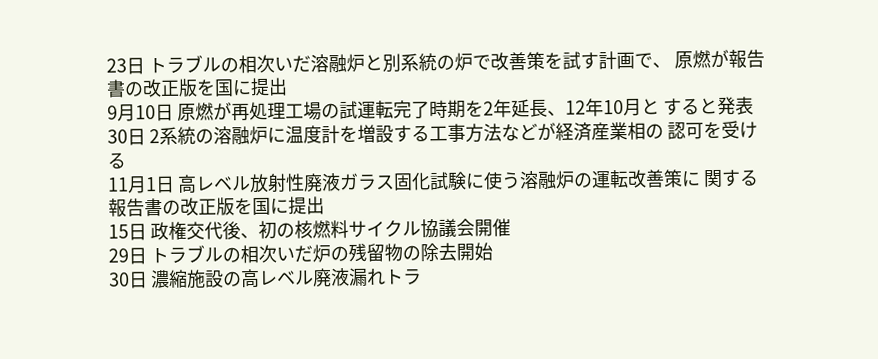23日 トラブルの相次いだ溶融炉と別系統の炉で改善策を試す計画で、 原燃が報告書の改正版を国に提出
9月10日 原燃が再処理工場の試運転完了時期を2年延長、12年10月と すると発表
30日 2系統の溶融炉に温度計を増設する工事方法などが経済産業相の 認可を受ける
11月1日 高レベル放射性廃液ガラス固化試験に使う溶融炉の運転改善策に 関する報告書の改正版を国に提出
15日 政権交代後、初の核燃料サイクル協議会開催
29日 トラブルの相次いだ炉の残留物の除去開始
30日 濃縮施設の高レベル廃液漏れトラ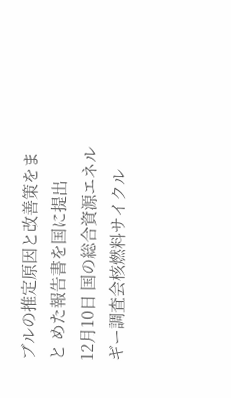ブルの推定原因と改善策をまと めた報告書を国に提出
12月10日 国の総合資源エネルギー調査会核燃料サイクル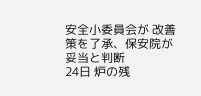安全小委員会が 改善策を了承、保安院が妥当と判断
24日 炉の残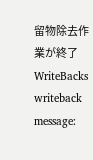留物除去作業が終了
WriteBacks
writeback message: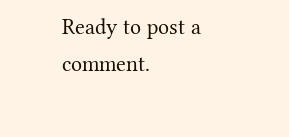Ready to post a comment.